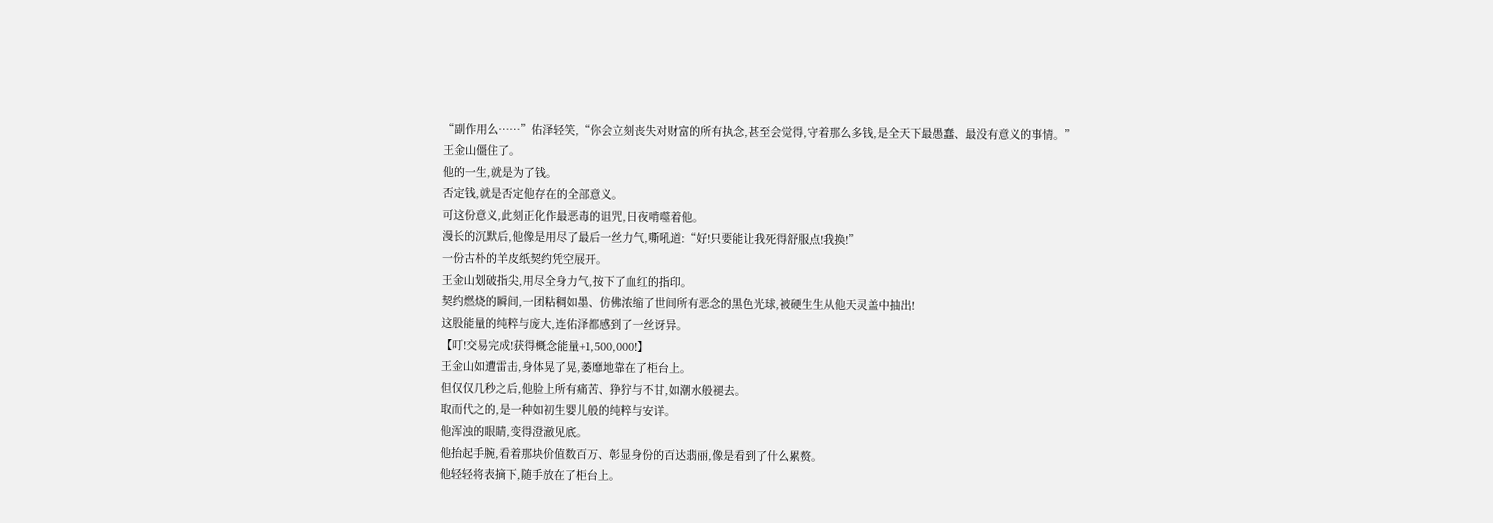“副作用么……”佑泽轻笑,“你会立刻丧失对财富的所有执念,甚至会觉得,守着那么多钱,是全天下最愚蠢、最没有意义的事情。”
王金山僵住了。
他的一生,就是为了钱。
否定钱,就是否定他存在的全部意义。
可这份意义,此刻正化作最恶毒的诅咒,日夜啃噬着他。
漫长的沉默后,他像是用尽了最后一丝力气,嘶吼道:“好!只要能让我死得舒服点!我换!”
一份古朴的羊皮纸契约凭空展开。
王金山划破指尖,用尽全身力气,按下了血红的指印。
契约燃烧的瞬间,一团粘稠如墨、仿佛浓缩了世间所有恶念的黑色光球,被硬生生从他天灵盖中抽出!
这股能量的纯粹与庞大,连佑泽都感到了一丝讶异。
【叮!交易完成!获得概念能量+1,500,000!】
王金山如遭雷击,身体晃了晃,萎靡地靠在了柜台上。
但仅仅几秒之后,他脸上所有痛苦、狰狞与不甘,如潮水般褪去。
取而代之的,是一种如初生婴儿般的纯粹与安详。
他浑浊的眼睛,变得澄澈见底。
他抬起手腕,看着那块价值数百万、彰显身份的百达翡丽,像是看到了什么累赘。
他轻轻将表摘下,随手放在了柜台上。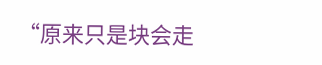“原来只是块会走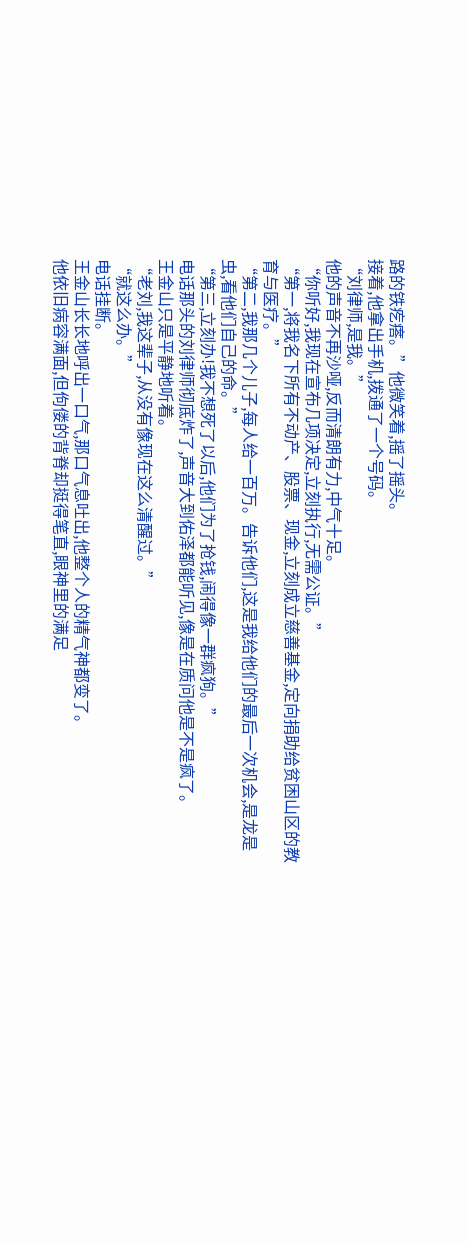路的铁疙瘩。”他微笑着,摇了摇头。
接着,他拿出手机,拨通了一个号码。
“刘律师,是我。”
他的声音不再沙哑,反而清朗有力,中气十足。
“你听好,我现在宣布几项决定,立刻执行,无需公证。”
“第一,将我名下所有不动产、股票、现金,立刻成立慈善基金,定向捐助给贫困山区的教育与医疗。”
“第二,我那几个儿子,每人给一百万。告诉他们,这是我给他们的最后一次机会,是龙是虫,看他们自己的命。”
“第三,立刻办!我不想死了以后,他们为了抢钱,闹得像一群疯狗。”
电话那头的刘律师彻底炸了,声音大到佑泽都能听见,像是在质问他是不是疯了。
王金山只是平静地听着。
“老刘,我这辈子,从没有像现在这么清醒过。”
“就这么办。”
电话挂断。
王金山长长地呼出一口气,那口气息吐出,他整个人的精气神都变了。
他依旧病容满面,但佝偻的背脊却挺得笔直,眼神里的满足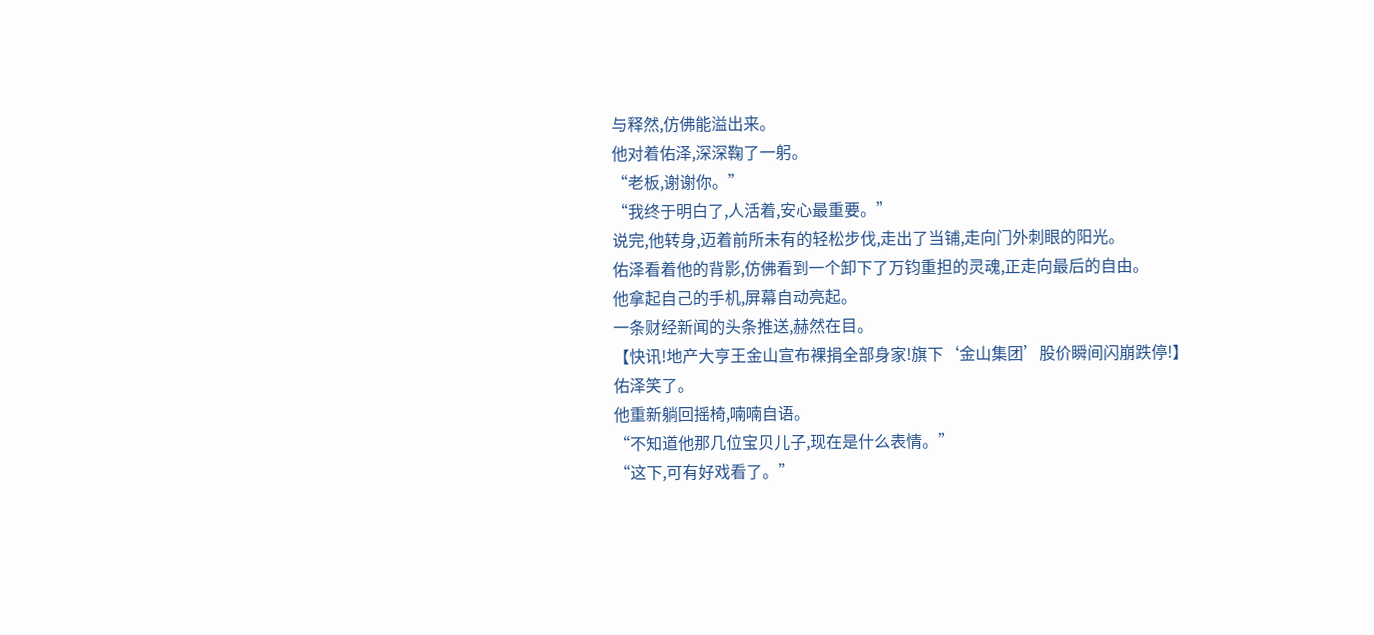与释然,仿佛能溢出来。
他对着佑泽,深深鞠了一躬。
“老板,谢谢你。”
“我终于明白了,人活着,安心最重要。”
说完,他转身,迈着前所未有的轻松步伐,走出了当铺,走向门外刺眼的阳光。
佑泽看着他的背影,仿佛看到一个卸下了万钧重担的灵魂,正走向最后的自由。
他拿起自己的手机,屏幕自动亮起。
一条财经新闻的头条推送,赫然在目。
【快讯!地产大亨王金山宣布裸捐全部身家!旗下‘金山集团’股价瞬间闪崩跌停!】
佑泽笑了。
他重新躺回摇椅,喃喃自语。
“不知道他那几位宝贝儿子,现在是什么表情。”
“这下,可有好戏看了。”